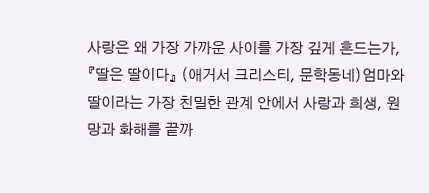사랑은 왜 가장 가까운 사이를 가장 깊게 흔드는가, 『딸은 딸이다』 (애거서 크리스티, 문학동네)엄마와 딸이라는 가장 친밀한 관계 안에서 사랑과 희생, 원망과 화해를 끝까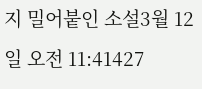지 밀어붙인 소설3월 12일 오전 11:41427